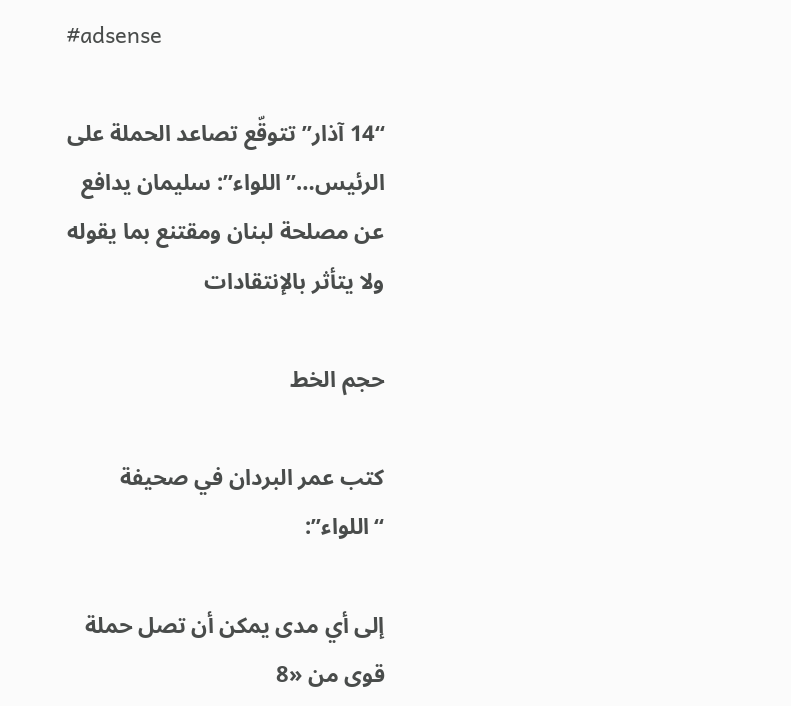#adsense

“14 آذار” تتوقّع تصاعد الحملة على الرئيس…”اللواء”: سليمان يدافع عن مصلحة لبنان ومقتنع بما يقوله ولا يتأثر بالإنتقادات

حجم الخط

كتب عمر البردان في صحيفة “اللواء”:

إلى أي مدى يمكن أن تصل حملة قوى من «8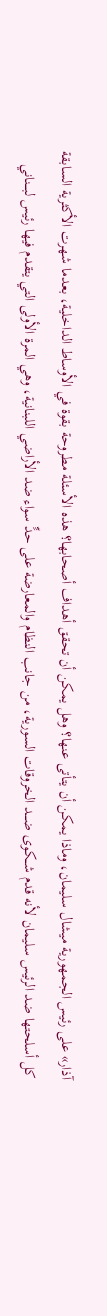آذار» على رئيس الجمهورية ميشال سليمان، وماذا يمكن أن يتأتى عنها؟ وهل يمكن أن تحقق أهداف أصحابها؟ هذه الأسئلة مطروحة بقوة في الأوساط الداخلية، بعدما شهرت الأكثرية السابقة كل أسلحتها ضد الرئيس سليمان لأنه قدم شـــكوى ضــــد الخروقات السورية، من جانب النظام والمعارضة على حدٍّ سواء ضد الأراضي اللبنانية، وهي المرة الأولى التي يتقدم فيها رئيس لبــــناني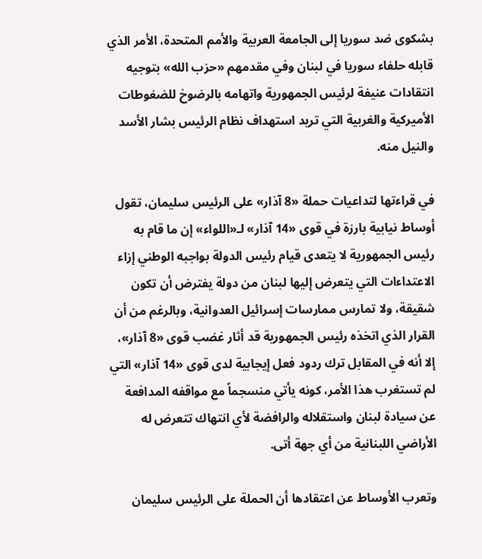بشكوى ضد سوريا إلى الجامعة العربية والأمم المتحدة، الأمر الذي قابله حلفاء سوريا في لبنان وفي مقدمهم «حزب الله» بتوجيه انتقادات عنيفة لرئيس الجمهورية واتهامه بالرضوخ للضغوطات الأميركية والغربية التي تريد استهداف نظام الرئيس بشار الأسد والنيل منه.

في قراءتها لتداعيات حملة «8 آذار» على الرئيس سليمان، تقول أوساط نيابية بارزة في قوى «14 آذار» لـ«اللواء» إن ما قام به رئيس الجمهورية لا يتعدى قيام رئيس الدولة بواجبه الوطني إزاء الاعتداءات التي يتعرض إليها لبنان من دولة يفترض أن تكون شقيقة، ولا تمارس ممارسات إسرائيل العدوانية، وبالرغم من أن القرار الذي اتخذه رئيس الجمهورية قد أثار غضب قوى «8 آذار»، إلا أنه في المقابل ترك ردود فعل إيجابية لدى قوى «14 آذار» التي لم تستغرب هذا الأمر، كونه يأتي منسجماً مع مواقفه المدافعة عن سيادة لبنان واستقلاله والرافضة لأي انتهاك تتعرض له الأراضي اللبنانية من أي جهة أتى.

وتعرب الأوساط عن اعتقادها أن الحملة على الرئيس سليمان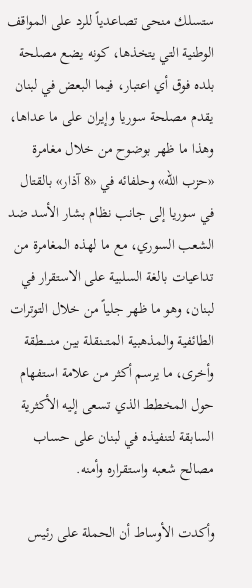ستسلك منحى تصاعدياً للرد على المواقف الوطنية التي يتخذها، كونه يضع مصلحة بلده فوق أي اعتبار، فيما البعض في لبنان يقدم مصلحة سوريا وإيران على ما عداها، وهذا ما ظهر بوضوح من خلال مغامرة «حزب الله» وحلفائه في «8 آذار» بالقتال في سوريا إلى جانب نظام بشار الأسد ضد الشعب السوري، مع ما لهذه المغامرة من تداعيات بالغة السلبية على الاستقرار في لبنان، وهو ما ظهر جلياً من خلال التوترات الطائفية والمذهبية المتـــنقلة بين منـــــطقة وأخرى، ما يرسم أكثر من علامة استفهام حول المخطط الذي تسعى إليه الأكثرية السابقة لتنفيذه في لبنان على حساب مصالح شعبه واستقراره وأمنه.

وأكدت الأوساط أن الحملة على رئيس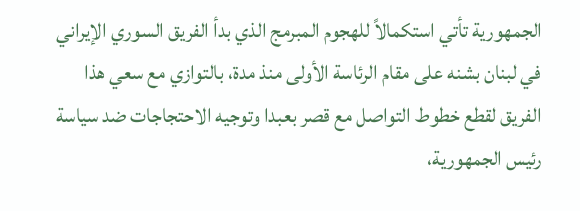الجمهورية تأتي استكمالاً للهجوم المبرمج الذي بدأ الفريق السوري الإيراني في لبنان بشنه على مقام الرئاسة الأولى منذ مدة، بالتوازي مع سعي هذا الفريق لقطع خطوط التواصل مع قصر بعبدا وتوجيه الاحتجاجات ضد سياسة رئيس الجمهورية،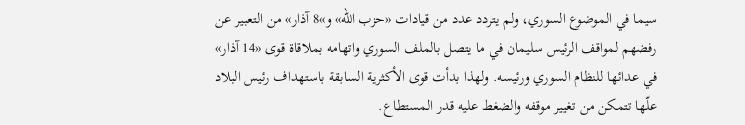سيما في الموضوع السوري، ولم يتردد عدد من قيادات «حزب الله» و»8 آذار» من التعبير عن رفضهم لمواقف الرئيس سليمان في ما يتصل بالملف السوري واتهامه بملاقاة قوى «14 آذار» في عدائها للنظام السوري ورئيسه. ولهذا بدأت قوى الأكثرية السابقة باستهداف رئيس البلاد علّها تتمكن من تغيير موقفه والضغط عليه قدر المستطاع.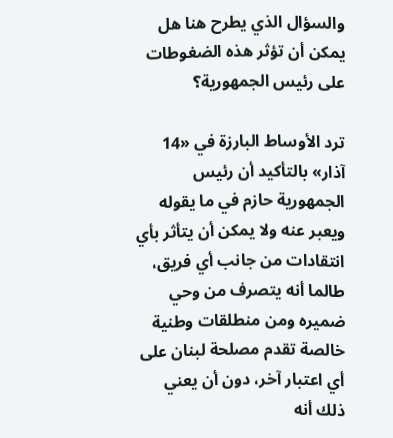والسؤال الذي يطرح هنا هل يمكن أن تؤثر هذه الضغوطات على رئيس الجمهورية؟

ترد الأوساط البارزة في «14 آذار» بالتأكيد أن رئيس الجمهورية حازم في ما يقوله ويعبر عنه ولا يمكن أن يتأثر بأي انتقادات من جانب أي فريق، طالما أنه يتصرف من وحي ضميره ومن منطلقات وطنية خالصة تقدم مصلحة لبنان على أي اعتبار آخر، دون أن يعني ذلك أنه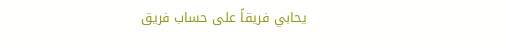يحابي فريقاً على حساب فريق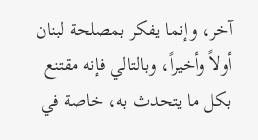آخر، وإنما يفكر بمصلحة لبنان أولاً وأخيراً، وبالتالي فإنه مقتنع بكل ما يتحدث به، خاصة في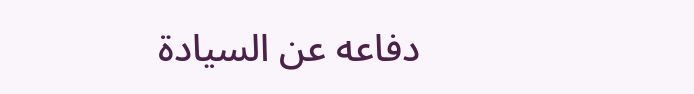دفاعه عن السيادة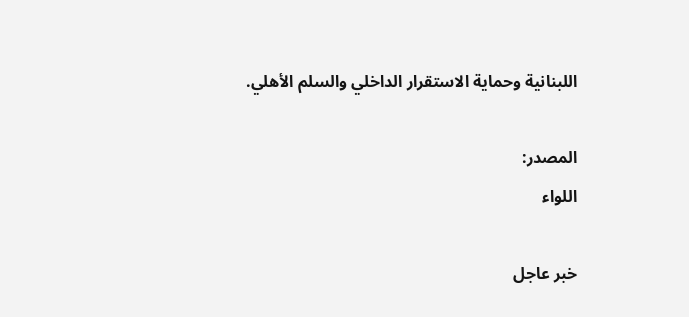اللبنانية وحماية الاستقرار الداخلي والسلم الأهلي.

المصدر:
اللواء

خبر عاجل